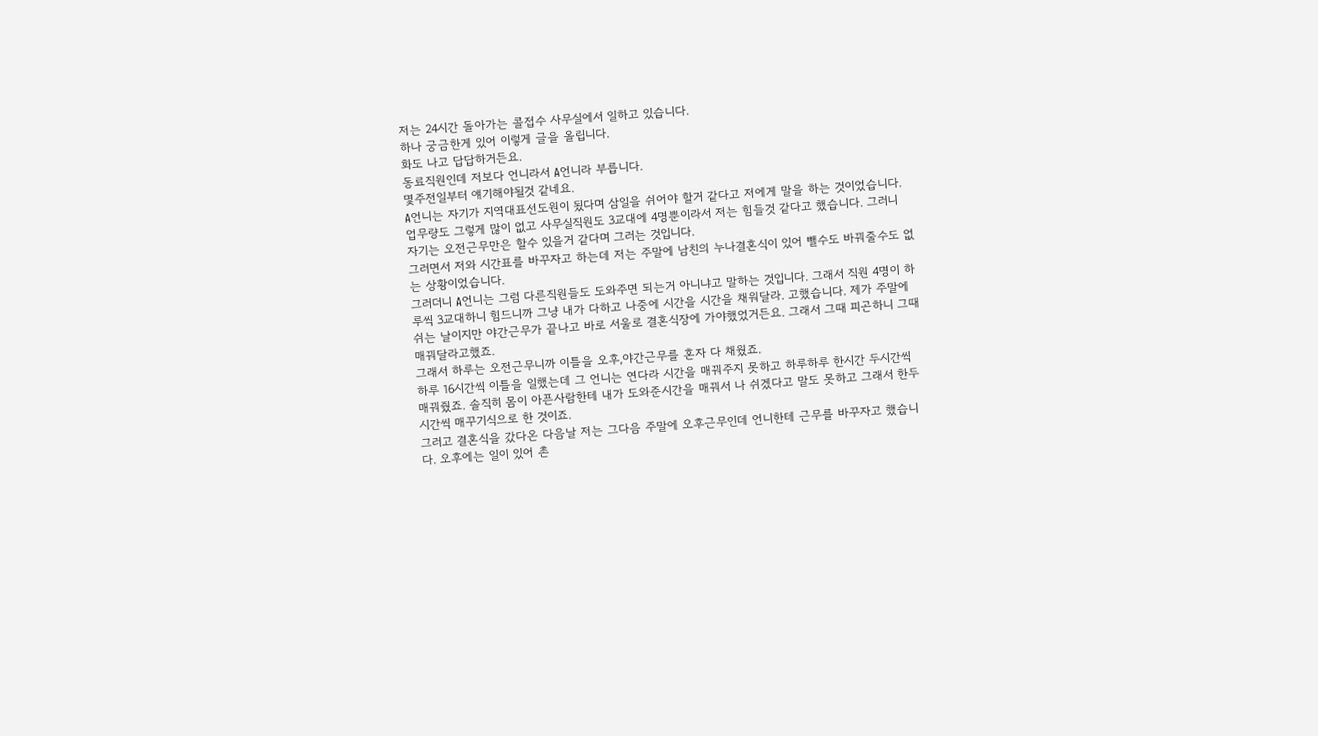저는 24시간 돌아가는 콜접수 사무실에서 일하고 있습니다.
하나 궁금한게 있어 이렇게 글을 올립니다.
화도 나고 답답하거든요.
동료직원인데 저보다 언니라서 A언니라 부릅니다.
몇주전일부터 얘기해야될것 같네요.
A언니는 자기가 지역대표선도원이 됬다며 삼일을 쉬어야 할거 같다고 저에게 말을 하는 것이었습니다. 업무량도 그렇게 많이 없고 사무실직원도 3교대에 4명뿐이라서 저는 힘들것 같다고 했습니다. 그러니 자기는 오전근무만은 할수 있을거 같다며 그러는 것입니다.
그러면서 저와 시간표를 바꾸자고 하는데 저는 주말에 남친의 누나결혼식이 있어 뺄수도 바꿔줄수도 없는 상황이었습니다.
그러더니 A언니는 그럼 다른직원들도 도와주면 되는거 아니냐고 말하는 것입니다. 그래서 직원 4명이 하루씩 3교대하니 힘드니까 그냥 내가 다하고 나중에 시간을 시간을 채워달라. 고했습니다. 제가 주말에 쉬는 날이지만 야간근무가 끝나고 바로 서울로 결혼식장에 가야했었거든요. 그래서 그때 피곤하니 그때 매꿔달라고했죠.
그래서 하루는 오전근무니까 이틀을 오후,야간근무를 혼자 다 채웠죠.
하루 16시간씩 이틀을 일했는데 그 언니는 연다라 시간을 매꿔주지 못하고 하루하루 한시간 두시간씩 매꿔줬죠. 솔직히 몸이 아픈사람한테 내가 도와준시간을 매꿔서 나 쉬겠다고 말도 못하고 그래서 한두시간씩 매꾸기식으로 한 것이죠.
그러고 결혼식을 갔다온 다음날 저는 그다음 주말에 오후근무인데 언니한테 근무를 바꾸자고 했습니다. 오후에는 일이 있어 촌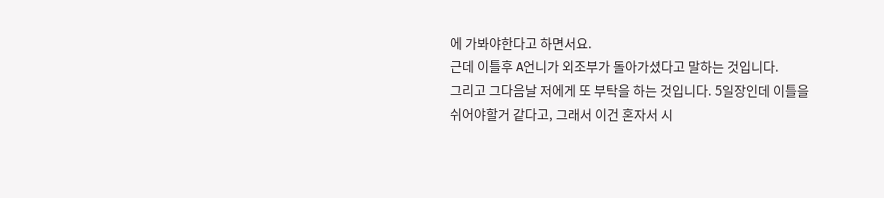에 가봐야한다고 하면서요.
근데 이틀후 A언니가 외조부가 돌아가셨다고 말하는 것입니다.
그리고 그다음날 저에게 또 부탁을 하는 것입니다. 5일장인데 이틀을 쉬어야할거 같다고, 그래서 이건 혼자서 시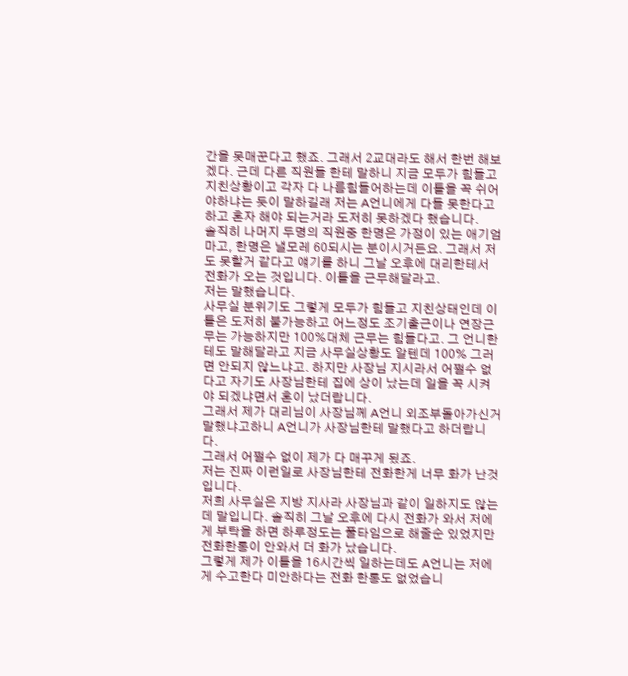간을 못매꾼다고 했죠. 그래서 2교대라도 해서 한번 해보겠다. 근데 다른 직원들 한테 말하니 지금 모두가 힘들고 지친상황이고 각자 다 나름힘들어하는데 이틀을 꼭 쉬어야하냐는 듯이 말하길래 저는 A언니에게 다들 못한다고 하고 혼자 해야 되는거라 도저히 못하겠다 했습니다.
솔직히 나머지 두명의 직원중 한명은 가정이 있는 애기엄마고, 한명은 낼모레 60되시는 분이시거든요. 그래서 저도 못할거 같다고 얘기를 하니 그날 오후에 대리한테서 전화가 오는 것입니다. 이틀을 근무해달라고.
저는 말했습니다.
사무실 분위기도 그렇게 모두가 힘들고 지친상태인데 이틀은 도저히 불가능하고 어느정도 조기출근이나 연장근무는 가능하지만 100%대체 근무는 힘들다고. 그 언니한테도 말해달라고 지금 사무실상황도 알텐데 100% 그러면 안되지 않느냐고. 하지만 사장님 지시라서 어쩔수 없다고 자기도 사장님한테 집에 상이 났는데 일을 꼭 시켜야 되겠냐면서 혼이 났더랍니다.
그래서 제가 대리님이 사장님께 A언니 외조부돌아가신거 말했냐고하니 A언니가 사장님한테 말했다고 하더랍니다.
그래서 어쩔수 없이 제가 다 매꾸게 됬죠.
저는 진짜 이런일로 사장님한테 전화한게 너무 화가 난것입니다.
저희 사무실은 지방 지사라 사장님과 같이 일하지도 않는데 말입니다. 솔직히 그날 오후에 다시 전화가 와서 저에게 부탁을 하면 하루정도는 풀타임으로 해줄순 있었지만 전화한통이 안와서 더 화가 났습니다.
그렇게 제가 이틀을 16시간씩 일하는데도 A언니는 저에게 수고한다 미안하다는 전화 한통도 없었습니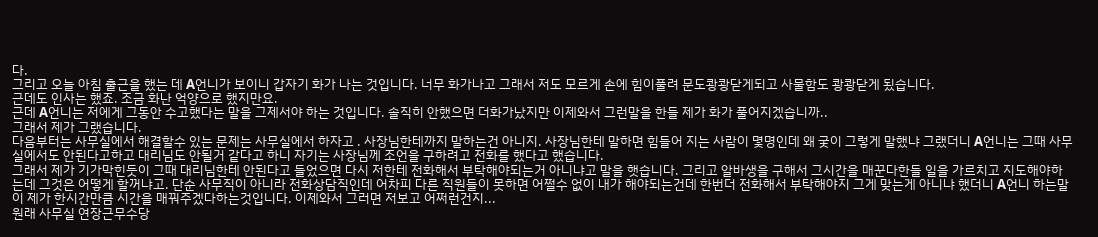다.
그리고 오늘 아침 출근을 했는 데 A언니가 보이니 갑자기 화가 나는 것입니다. 너무 화가나고 그래서 저도 모르게 손에 힘이풀려 문도쾅쾅닫게되고 사물함도 쾅쾅닫게 됬습니다.
근데도 인사는 했죠. 조금 화난 억양으로 했지만요.
근데 A언니는 저에게 그동안 수고했다는 말을 그제서야 하는 것입니다. 솔직히 안했으면 더화가났지만 이제와서 그런말을 한들 제가 화가 풀어지겠습니까..
그래서 제가 그랬습니다.
다음부터는 사무실에서 해결할수 있는 문제는 사무실에서 하자고 . 사장님한테까지 말하는건 아니지. 사장님한테 말하면 힘들어 지는 사람이 몇명인데 왜 궂이 그렇게 말했냐 그랬더니 A언니는 그때 사무실에서도 안된다고하고 대리님도 안될거 같다고 하니 자기는 사장님께 조언을 구하려고 전화를 했다고 했습니다.
그래서 제가 기가막힌듯이 그때 대리님한테 안된다고 들었으면 다시 저한테 전화해서 부탁해야되는거 아니냐고 말을 햇습니다. 그리고 알바생을 구해서 그시간을 매꾼다한들 일을 가르치고 지도해야하는데 그것은 어떻게 할꺼냐고. 단순 사무직이 아니라 전화상담직인데 어차피 다른 직원들이 못하면 어쩔수 없이 내가 해야되는건데 한번더 전화해서 부탁해야지 그게 맞는게 아니냐 했더니 A언니 하는말이 제가 한시간만큼 시간을 매꿔주겠다하는것입니다. 이제와서 그러면 저보고 어쩌런건지...
원래 사무실 연장근무수당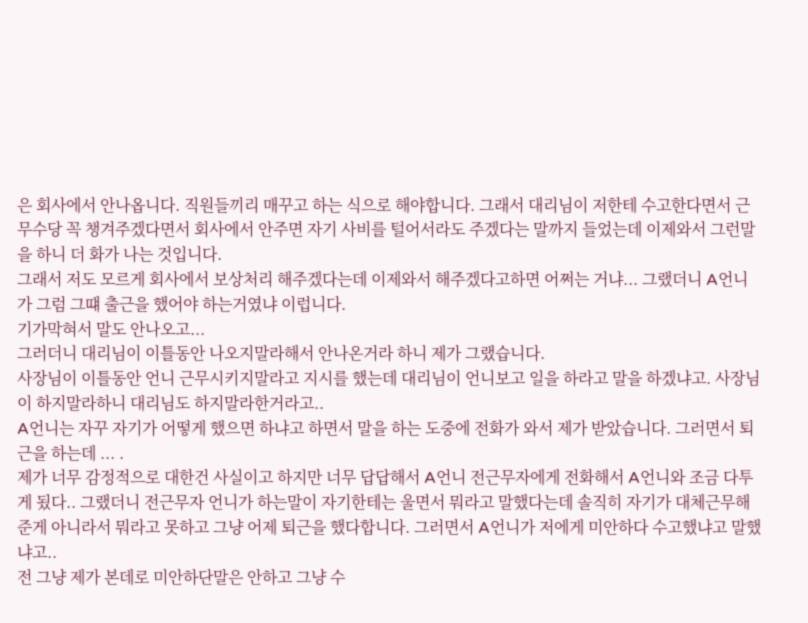은 회사에서 안나옵니다. 직원들끼리 매꾸고 하는 식으로 해야합니다. 그래서 대리님이 저한테 수고한다면서 근무수당 꼭 챙겨주겠다면서 회사에서 안주면 자기 사비를 털어서라도 주겠다는 말까지 들었는데 이제와서 그런말을 하니 더 화가 나는 것입니다.
그래서 저도 모르게 회사에서 보상처리 해주겠다는데 이제와서 해주겠다고하면 어쩌는 거냐... 그랬더니 A언니가 그럼 그떄 출근을 했어야 하는거였냐 이럽니다.
기가막혀서 말도 안나오고...
그러더니 대리님이 이틀동안 나오지말라해서 안나온거라 하니 제가 그랬습니다.
사장님이 이틀동안 언니 근무시키지말라고 지시를 했는데 대리님이 언니보고 일을 하라고 말을 하겠냐고. 사장님이 하지말라하니 대리님도 하지말라한거라고..
A언니는 자꾸 자기가 어떻게 했으면 하냐고 하면서 말을 하는 도중에 전화가 와서 제가 받았습니다. 그러면서 퇴근을 하는데 ... .
제가 너무 감정적으로 대한건 사실이고 하지만 너무 답답해서 A언니 전근무자에게 전화해서 A언니와 조금 다투게 됬다.. 그랬더니 전근무자 언니가 하는말이 자기한테는 울면서 뭐라고 말했다는데 솔직히 자기가 대체근무해준게 아니라서 뭐라고 못하고 그냥 어제 퇴근을 했다합니다. 그러면서 A언니가 저에게 미안하다 수고했냐고 말했냐고..
전 그냥 제가 본데로 미안하단말은 안하고 그냥 수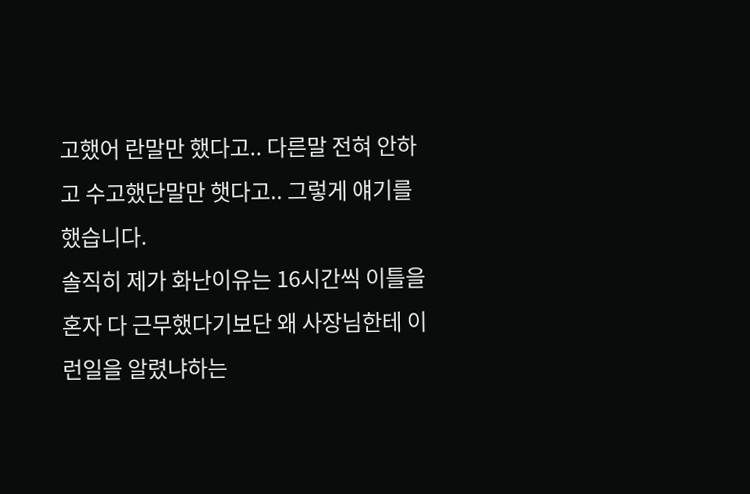고했어 란말만 했다고.. 다른말 전혀 안하고 수고했단말만 햇다고.. 그렇게 얘기를 했습니다.
솔직히 제가 화난이유는 16시간씩 이틀을 혼자 다 근무했다기보단 왜 사장님한테 이런일을 알렸냐하는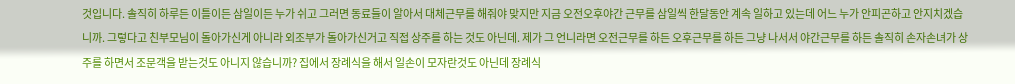것입니다. 솔직히 하루든 이틀이든 삼일이든 누가 쉬고 그러면 동료들이 알아서 대체근무를 해줘야 맞지만 지금 오전오후야간 근무를 삼일씩 한달동안 계속 일하고 있는데 어느 누가 안피곤하고 안지치겠습니까. 그렇다고 친부모님이 돌아가신게 아니라 외조부가 돌아가신거고 직접 상주를 하는 것도 아닌데. 제가 그 언니라면 오전근무를 하든 오후근무를 하든 그냥 나서서 야간근무를 하든 솔직히 손자손녀가 상주를 하면서 조문객을 받는것도 아니지 않습니까? 집에서 장례식을 해서 일손이 모자란것도 아닌데 장례식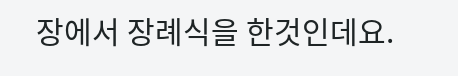장에서 장례식을 한것인데요.